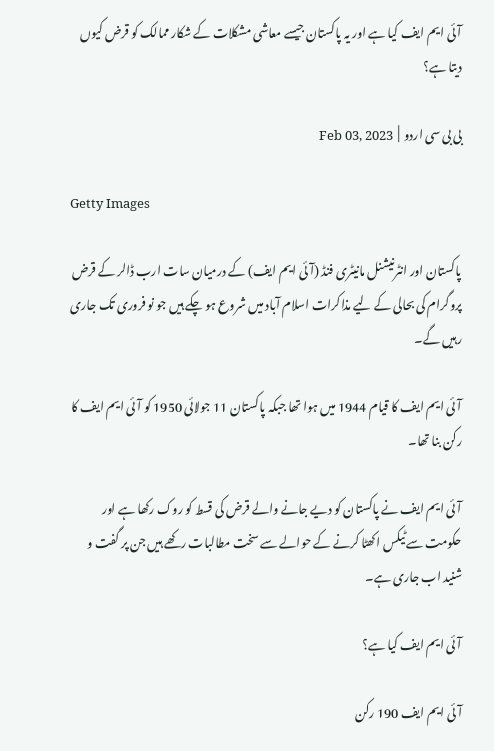آئی ایم ایف کیا ہے اور یہ پاکستان جیسے معاشی مشکلات کے شکار ممالک کو قرض کیوں دیتا ہے؟

بی بی سی اردو  |  Feb 03, 2023

Getty Images

پاکستان اور انٹرنیشنل مانیٹری فنڈ (آئی ایم ایف) کے درمیان سات ارب ڈالر کے قرض پروگرام کی بحالی کے لیے مذاکرات اسلام آباد میں شروع ہو چکے ہیں جو نو فروری تک جاری رہیں گے۔

آئی ایم ایف کا قیام 1944 میں ہوا تھا جبکہ پاکستان 11 جولائی 1950 کو آئی ایم ایف کا رکن بنا تھا۔

آئی ایم ایف نے پاکستان کو دیے جانے والے قرض کی قسط کو روک رکھا ہے اور حکومت سے ٹیکس اکھٹا کرنے کے حوالے سے سخت مطالبات رکھے ہیں جن پر گفت و شنید اب جاری ہے۔

آئی ایم ایف کیا ہے؟

آئی ایم ایف 190 رکن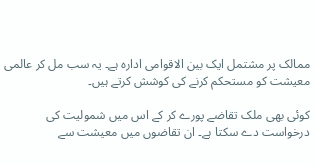ممالک پر مشتمل ایک بین الاقوامی ادارہ ہے۔ یہ سب مل کر عالمی معیشت کو مستحکم کرنے کی کوشش کرتے ہیں۔

کوئی بھی ملک تقاضے پورے کر کے اس میں شمولیت کی درخواست دے سکتا ہے۔ ان تقاضوں میں معیشت سے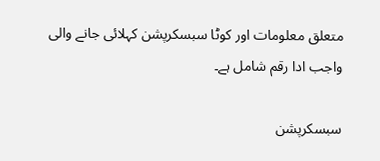متعلق معلومات اور کوٹا سبسکرپشن کہلائی جانے والی واجب ادا رقم شامل ہے۔

سبسکرپشن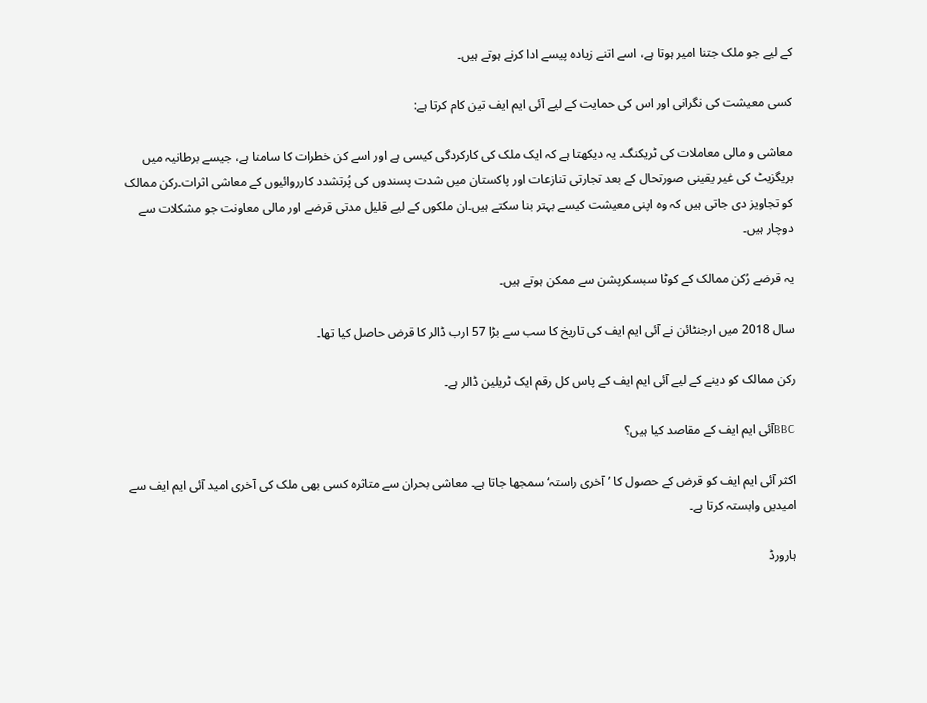کے لیے جو ملک جتنا امیر ہوتا ہے، اسے اتنے زیادہ پیسے ادا کرنے ہوتے ہیں۔

کسی معیشت کی نگرانی اور اس کی حمایت کے لیے آئی ایم ایف تین کام کرتا ہے:

معاشی و مالی معاملات کی ٹریکنگ۔ یہ دیکھتا ہے کہ ایک ملک کی کارکردگی کیسی ہے اور اسے کن خطرات کا سامنا ہے، جیسے برطانیہ میں بریگزیٹ کی غیر یقینی صورتحال کے بعد تجارتی تنازعات اور پاکستان میں شدت پسندوں کی پُرتشدد کارروائیوں کے معاشی اثرات۔رکن ممالک کو تجاویز دی جاتی ہیں کہ وہ اپنی معیشت کیسے بہتر بنا سکتے ہیں۔ان ملکوں کے لیے قلیل مدتی قرضے اور مالی معاونت جو مشکلات سے دوچار ہیں۔

یہ قرضے رُکن ممالک کے کوٹا سبسکرپشن سے ممکن ہوتے ہیں۔

سال 2018 میں ارجنٹائن نے آئی ایم ایف کی تاریخ کا سب سے بڑا 57 ارب ڈالر کا قرض حاصل کیا تھا۔

رکن ممالک کو دینے کے لیے آئی ایم ایف کے پاس کل رقم ایک ٹریلین ڈالر ہے۔

BBCآئی ایم ایف کے مقاصد کیا ہیں؟

اکثر آئی ایم ایف کو قرض کے حصول کا ’آخری راستہ‘ سمجھا جاتا ہے۔ معاشی بحران سے متاثرہ کسی بھی ملک کی آخری امید آئی ایم ایف سے امیدیں وابستہ کرتا ہے۔

ہارورڈ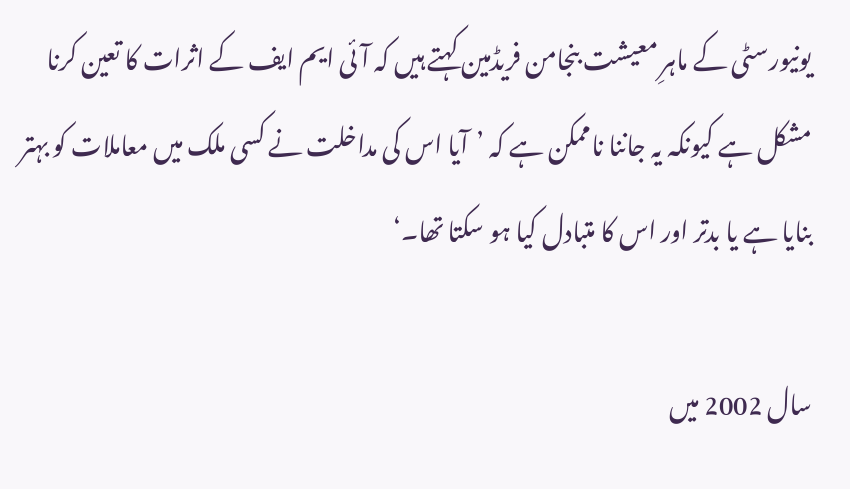یونیورسٹی کے ماہرِ معیشت بنجامن فریڈمین کہتے ہیں کہ آئی ایم ایف کے اثرات کا تعین کرنا مشکل ہے کیونکہ یہ جاننا ناممکن ہے کہ ’آیا اس کی مداخلت نے کسی ملک میں معاملات کو بہتر بنایا ہے یا بدتر اور اس کا متبادل کیا ہو سکتا تھا۔‘

سال 2002 میں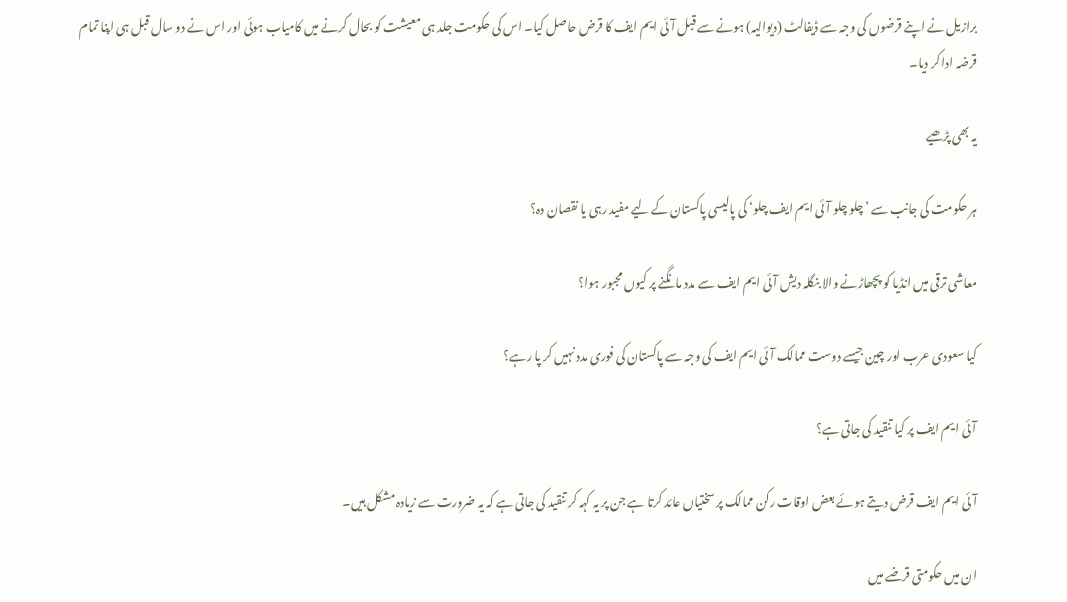برازیل نے اپنے قرضوں کی وجہ سے ڈیفالٹ (دیوالیہ) ہونے سے قبل آئی ایم ایف کا قرض حاصل کیا۔ اس کی حکومت جلد ہی معیشت کو بحال کرنے میں کامیاب ہوئی اور اس نے دو سال قبل ہی اپنا تمام قرضہ ادا کر دیا۔

یہ بھی پڑھیے

ہر حکومت کی جانب سے ’چلو چلو آئی ایم ایف چلو‘ کی پالیسی پاکستان کے لیے مفید رہی یا نقصان دہ؟

معاشی ترقی میں انڈیا کو پچھاڑنے والا بنگلہ دیش آئی ایم ایف سے مدد مانگنے پر کیوں مجبور ہوا؟

کیا سعودی عرب اور چین جیسے دوست ممالک آئی ایم ایف کی وجہ سے پاکستان کی فوری مدد نہیں کر پا رہے؟

آئی ایم ایف پر کیا تنقید کی جاتی ہے؟

آئی ایم ایف قرض دیتے ہوئے بعض اوقات رکن ممالک پر سختیاں عائد کرتا ہے جن پر یہ کہہ کر تنقید کی جاتی ہے کہ یہ ضرورت سے زیادہ مشکل ہیں۔

ان میں حکومتی قرضے میں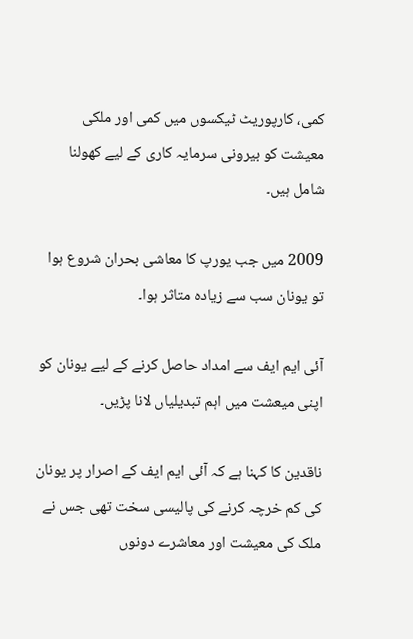کمی، کارپوریٹ ٹیکسوں میں کمی اور ملکی معیشت کو بیرونی سرمایہ کاری کے لیے کھولنا شامل ہیں۔

2009 میں جب یورپ کا معاشی بحران شروع ہوا تو یونان سب سے زیادہ متاثر ہوا۔

آئی ایم ایف سے امداد حاصل کرنے کے لیے یونان کو اپنی میعشت میں اہم تبدیلیاں لانا پڑیں۔

ناقدین کا کہنا ہے کہ آئی ایم ایف کے اصرار پر یونان کی کم خرچہ کرنے کی پالیسی سخت تھی جس نے ملک کی معیشت اور معاشرے دونوں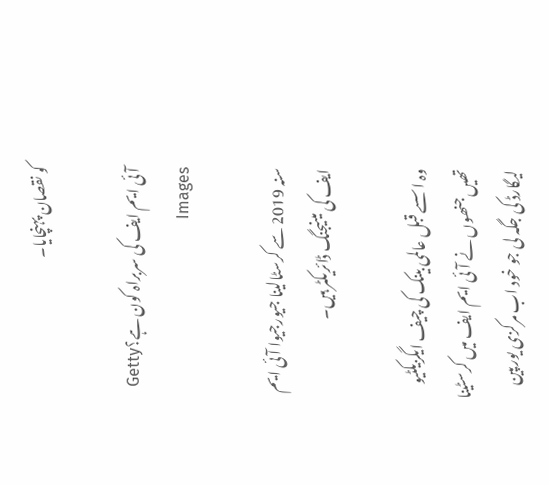کو نقصان پہنچایا۔

آئی ایم ایف کی سربراہ کون ہے؟Getty Images

سنہ 2019 سے کرسٹالینا جیورجیوا آئی ایم ایف کی مینیجنگ ڈائریکٹر ہیں۔

وہ اسسے قبل عالمی بینک کی چیف ایگزیکٹیو تھیں جنھوں نے آئی ایم ایف میں کرسٹینا لیگارڈ کی جگہ لی جو خود اب مرکزی یورپین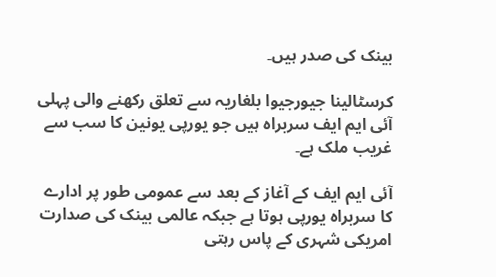بینک کی صدر ہیں۔

کرسٹالینا جیورجیوا بلغاریہ سے تعلق رکھنے والی پہلی آئی ایم ایف سربراہ ہیں جو یورپی یونین کا سب سے غریب ملک ہے۔

آئی ایم ایف کے آغاز کے بعد سے عمومی طور پر ادارے کا سربراہ یورپی ہوتا ہے جبکہ عالمی بینک کی صدارت امریکی شہری کے پاس رہتی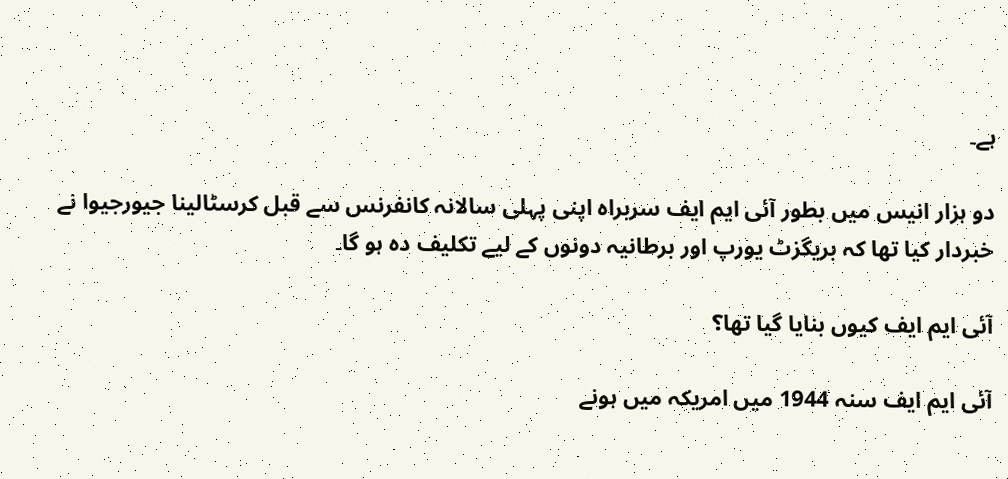ہے۔

دو ہزار انیس میں بطور آئی ایم ایف سربراہ اپنی پہلی سالانہ کانفرنس سے قبل کرسٹالینا جیورجیوا نے خبردار کیا تھا کہ بریگزٹ یورپ اور برطانیہ دونوں کے لیے تکلیف دہ ہو گا۔

آئی ایم ایف کیوں بنایا گیا تھا؟

آئی ایم ایف سنہ 1944 میں امریکہ میں ہونے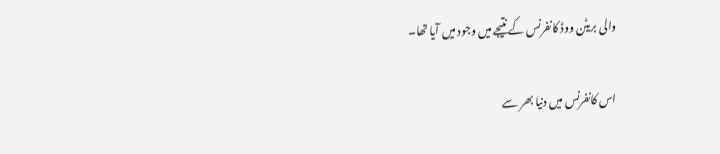والی بریٹن ووڈ کانفرنس کے نتیجے میں وجود میں آیا تھا۔

اس کانفرنس میں دنیا بھر سے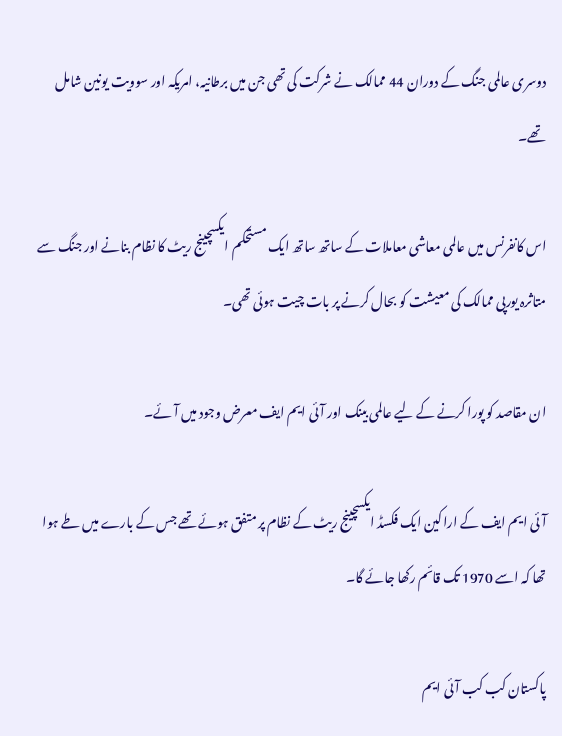دوسری عالمی جنگ کے دوران 44 ممالک نے شرکت کی تھی جن میں برطانیہ، امریکہ اور سوویت یونین شامل تھے۔

اس کانفرنس میں عالمی معاشی معاملات کے ساتھ ساتھ ایک مستحکم ایکسچینج ریٹ کا نظام بنانے اور جنگ سے متاثرہ یورپی ممالک کی معیشت کو بحال کرنے پر بات چیت ہوئی تھی۔

ان مقاصد کو پورا کرنے کے لیے عالمی بینک اور آئی ایم ایف معرض وجود میں آئے۔

آئی ایم ایف کے اراکین ایک فکسڈ ایکسچینج ریٹ کے نظام پر متفق ہوئے تھے جس کے بارے میں طے ہوا تھا کہ اسے 1970 تک قائم رکھا جائے گا۔

پاکستان کب کب آئی ایم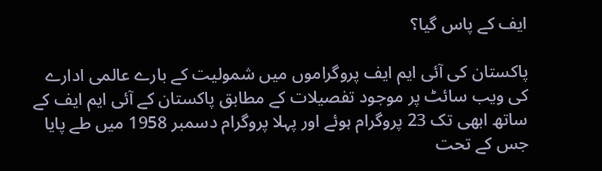ایف کے پاس گیا؟

پاکستان کی آئی ایم ایف پروگراموں میں شمولیت کے بارے عالمی ادارے کی ویب سائٹ پر موجود تفصیلات کے مطابق پاکستان کے آئی ایم ایف کے ساتھ ابھی تک 23 پروگرام ہوئے اور پہلا پروگرام دسمبر 1958 میں طے پایا جس کے تحت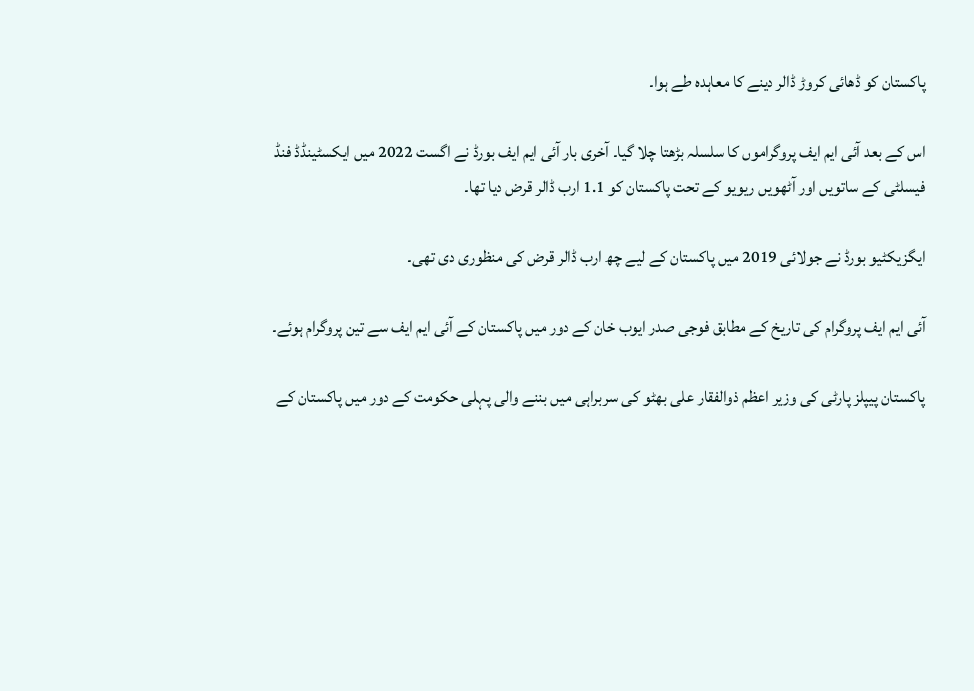پاکستان کو ڈھائی کروڑ ڈالر دینے کا معاہدہ طے ہوا۔

اس کے بعد آئی ایم ایف پروگراموں کا سلسلہ بڑھتا چلا گیا۔ آخری بار آئی ایم ایف بورڈ نے اگست 2022 میں ایکسٹینڈڈ فنڈ فیسلٹی کے ساتویں اور آٹھویں ریویو کے تحت پاکستان کو 1.1 ارب ڈالر قرض دیا تھا۔

ایگزیکٹیو بورڈ نے جولائی 2019 میں پاکستان کے لیے چھ ارب ڈالر قرض کی منظوری دی تھی۔

آئی ایم ایف پروگرام کی تاریخ کے مطابق فوجی صدر ایوب خان کے دور میں پاکستان کے آئی ایم ایف سے تین پروگرام ہوئے۔

پاکستان پیپلز پارٹی کی وزیر اعظم ذوالفقار علی بھٹو کی سربراہی میں بننے والی پہلی حکومت کے دور میں پاکستان کے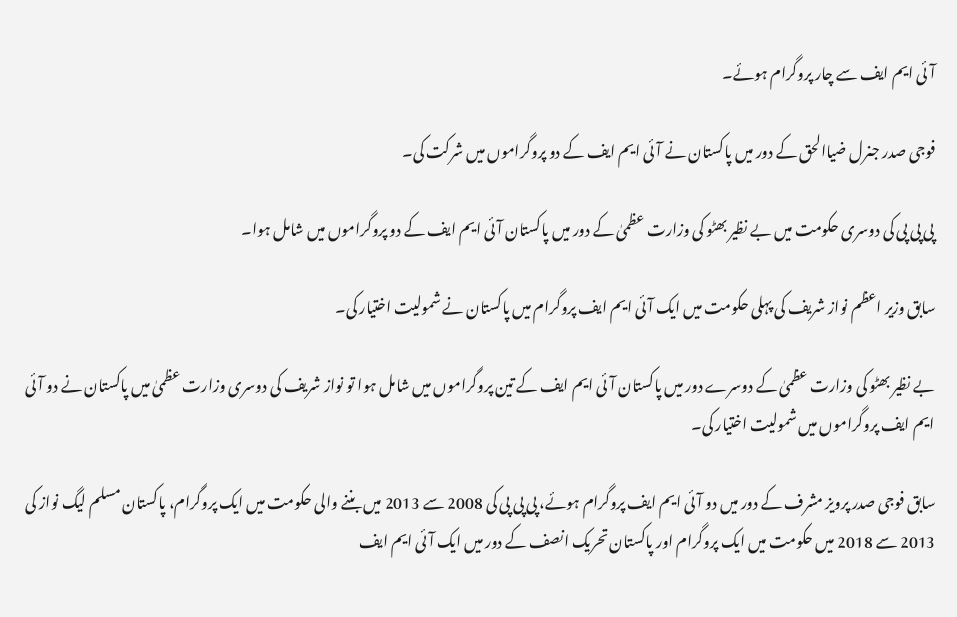آئی ایم ایف سے چار پروگرام ہوئے۔

فوجی صدر جنرل ضیاالحق کے دور میں پاکستان نے آئی ایم ایف کے دو پروگراموں میں شرکت کی۔

پی پی پی کی دوسری حکومت میں بے نظیر بھٹو کی وزارت عظمیٰ کے دور میں پاکستان آئی ایم ایف کے دو پروگراموں میں شامل ہوا۔

سابق وزیر اعظم نواز شریف کی پہلی حکومت میں ایک آئی ایم ایف پروگرام میں پاکستان نے شمولیت اختیار کی۔

بے نظیر بھٹو کی وزارت عظمیٰ کے دوسرے دور میں پاکستان آئی ایم ایف کے تین پروگراموں میں شامل ہوا تو نواز شریف کی دوسری وزارت عظمیٰ میں پاکستان نے دو آئی ایم ایف پروگراموں میں شمولیت اختیار کی۔

سابق فوجی صدر پرویز مشرف کے دور میں دو آئی ایم ایف پروگرام ہوئے، پی پی پی کی 2008 سے 2013 میں بننے والی حکومت میں ایک پروگرام، پاکستان مسلم لیگ نواز کی 2013 سے 2018 میں حکومت میں ایک پروگرام اور پاکستان تحریک انصف کے دور میں ایک آئی ایم ایف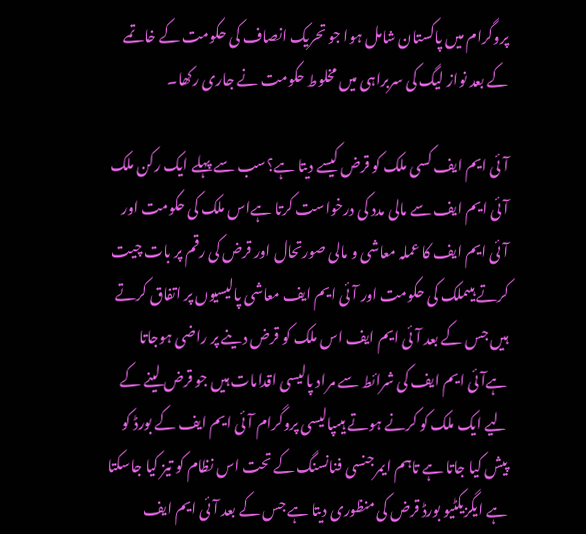پروگرام میں پاکستان شامل ہوا جو تحریک انصاف کی حکومت کے خاتمے کے بعد نواز لیگ کی سربراہی میں مخلوط حکومت نے جاری رکھا۔

آئی ایم ایف کسی ملک کو قرض کیسے دیتا ہے؟سب سے پہلے ایک رکن ملک آئی ایم ایف سے مالی مدد کی درخواست کرتا ہےاس ملک کی حکومت اور آئی ایم ایف کا عملہ معاشی و مالی صورتحال اور قرض کی رقم پر بات چیت کرتے ہیںملک کی حکومت اور آئی ایم ایف معاشی پالیسیوں پر اتفاق کرتے ہیں جس کے بعد آئی ایم ایف اس ملک کو قرض دینے پر راضی ہوجاتا ہےآئی ایم ایف کی شرائط سے مراد پالیسی اقدامات ہیں جو قرض لینے کے لیے ایک ملک کو کرنے ہوتے ہیںپالیسی پروگرام آئی ایم ایف کے بورڈ کو پیش کیا جاتا ہے تاہم ایمرجنسی فنانسنگ کے تحت اس نظام کو تیز کیا جاسکتا ہے ایگزیکٹیو بورڈ قرض کی منظوری دیتا ہے جس کے بعد آئی ایم ایف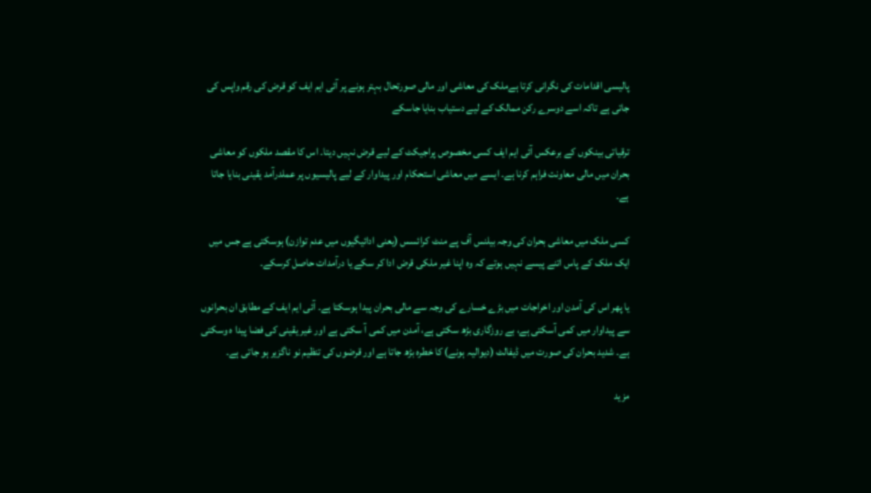پالیسی اقدامات کی نگرانی کرتا ہےملک کی معاشی اور مالی صورتحال بہتر ہونے پر آئی ایم ایف کو قرض کی رقم واپس کی جاتی ہے تاکہ اسے دوسرے رکن ممالک کے لیے دستیاب بنایا جاسکے

ترقیاتی بینکوں کے برعکس آئی ایم ایف کسی مخصوص پراجیکٹ کے لیے قرض نہیں دیتا۔ اس کا مقصد ملکوں کو معاشی بحران میں مالی معاونت فراہم کرنا ہے۔ ایسے میں معاشی استحکام اور پیداوار کے لیے پالیسیوں پر عملدرآمد یقینی بنایا جاتا ہے۔

کسی ملک میں معاشی بحران کی وجہ بیلنس آف پے منٹ کرائسس (یعنی ادائیگیوں میں عدم توازن) ہوسکتی ہے جس میں ایک ملک کے پاس اتنے پیسے نہیں ہوتے کہ وہ اپنا غیر ملکی قرض ادا کر سکے یا درآمدات حاصل کرسکے۔

یا پھر اس کی آمدن اور اخراجات میں بڑے خسارے کی وجہ سے مالی بحران پیدا ہوسکتا ہے۔ آئی ایم ایف کے مطابق ان بحرانوں سے پیداوار میں کمی آسکتی ہے، بے روزگاری بڑھ سکتی ہے، آمدن میں کمی آ سکتی ہے اور غیر یقینی کی فضا پیدا ہ وسکتی ہے۔ شدید بحران کی صورت میں ڈیفالٹ (دیوالیہ ہونے) کا خطرہ بڑھ جاتا ہے اور قرضوں کی تنظیم نو ناگزیر ہو جاتی ہے۔

مزید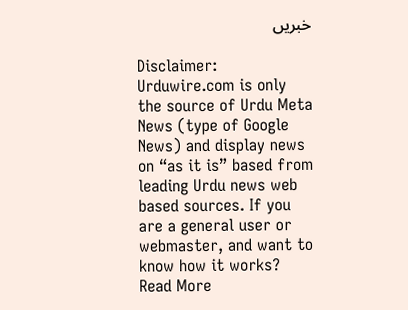خبریں

Disclaimer: Urduwire.com is only the source of Urdu Meta News (type of Google News) and display news on “as it is” based from leading Urdu news web based sources. If you are a general user or webmaster, and want to know how it works? Read More